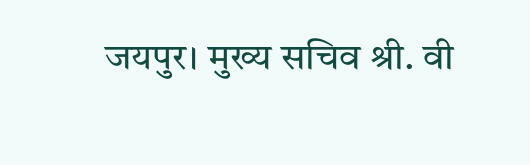जयपुर। मुख्य सचिव श्री. वी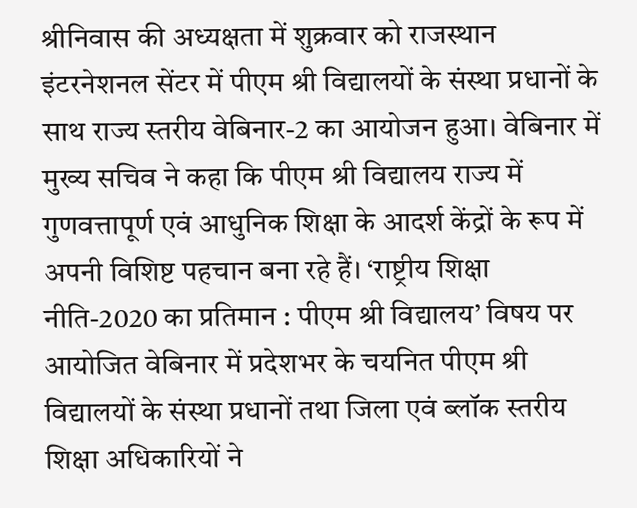श्रीनिवास की अध्यक्षता में शुक्रवार को राजस्थान इंटरनेशनल सेंटर में पीएम श्री विद्यालयों के संस्था प्रधानों के साथ राज्य स्तरीय वेबिनार-2 का आयोजन हुआ। वेबिनार में मुख्य सचिव ने कहा कि पीएम श्री विद्यालय राज्य में गुणवत्तापूर्ण एवं आधुनिक शिक्षा के आदर्श केंद्रों के रूप में अपनी विशिष्ट पहचान बना रहे हैं। ‘राष्ट्रीय शिक्षा नीति-2020 का प्रतिमान : पीएम श्री विद्यालय’ विषय पर आयोजित वेबिनार में प्रदेशभर के चयनित पीएम श्री विद्यालयों के संस्था प्रधानों तथा जिला एवं ब्लॉक स्तरीय शिक्षा अधिकारियों ने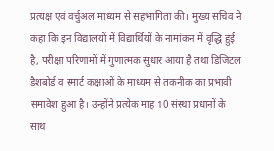प्रत्यक्ष एवं वर्चुअल माध्यम से सहभागिता की। मुख्य सचिव ने कहा कि इन विद्यालयों में विद्यार्थियों के नामांकन में वृद्धि हुई है, परीक्षा परिणामों में गुणात्मक सुधार आया है तथा डिजिटल डैशबोर्ड व स्मार्ट कक्षाओं के माध्यम से तकनीक का प्रभावी समावेश हुआ है। उन्होंने प्रत्येक माह 10 संस्था प्रधानों के साथ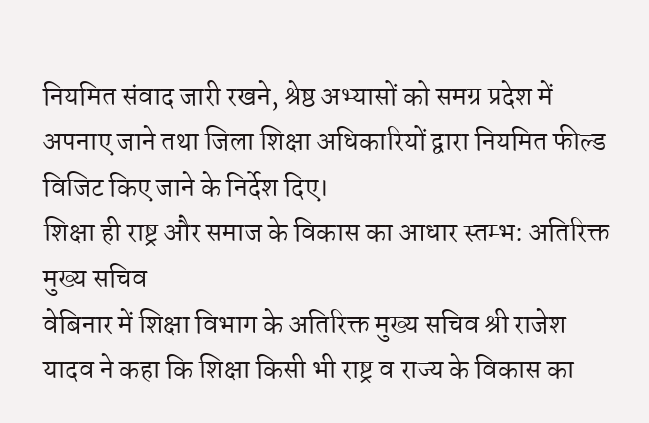नियमित संवाद जारी रखने, श्रेष्ठ अभ्यासों को समग्र प्रदेश में अपनाए जाने तथा जिला शिक्षा अधिकारियों द्वारा नियमित फील्ड विजिट किए जाने के निर्देश दिए।
शिक्षा ही राष्ट्र और समाज के विकास का आधार स्तम्भ: अतिरिक्त मुख्य सचिव
वेबिनार में शिक्षा विभाग के अतिरिक्त मुख्य सचिव श्री राजेश यादव ने कहा कि शिक्षा किसी भी राष्ट्र व राज्य के विकास का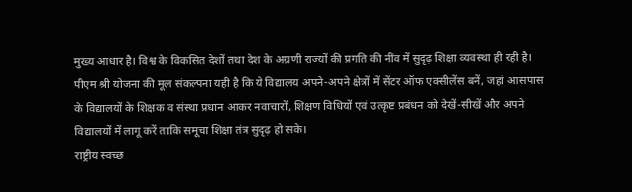मुख्य आधार है। विश्व के विकसित देशों तथा देश के अग्रणी राज्यों की प्रगति की नींव में सुदृढ़ शिक्षा व्यवस्था ही रही है। पीएम श्री योजना की मूल संकल्पना यही है कि ये विद्यालय अपने-अपने क्षेत्रों में सेंटर ऑफ एक्सीलेंस बनें, जहां आसपास के विद्यालयों के शिक्षक व संस्था प्रधान आकर नवाचारों, शिक्षण विधियों एवं उत्कृष्ट प्रबंधन को देखें-सीखें और अपने विद्यालयों में लागू करें ताकि समूचा शिक्षा तंत्र सुदृढ़ हो सके।
राष्ट्रीय स्वच्छ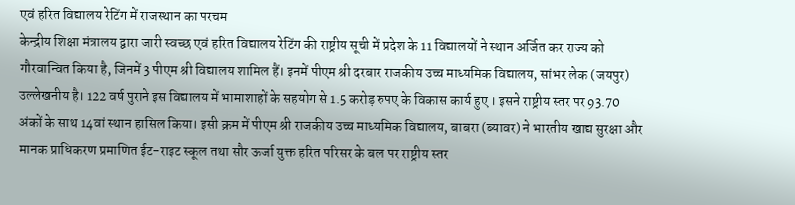एवं हरित विद्यालय रेटिंग में राजस्थान का परचम
केन्द्रीय शिक्षा मंत्रालय द्वारा जारी स्वच्छ एवं हरित विद्यालय रेटिंग की राष्ट्रीय सूची में प्रदेश के 11 विद्यालयों ने स्थान अर्जित कर राज्य को गौरवान्वित किया है, जिनमें 3 पीएम श्री विद्यालय शामिल हैं। इनमें पीएम श्री दरबार राजकीय उच्च माध्यमिक विद्यालय, सांभर लेक (जयपुर) उल्लेखनीय है। 122 वर्ष पुराने इस विद्यालय में भामाशाहों के सहयोग से 1.5 करोड़ रुपए के विकास कार्य हुए । इसने राष्ट्रीय स्तर पर 93.70 अंकों के साथ 14वां स्थान हासिल किया। इसी क्रम में पीएम श्री राजकीय उच्च माध्यमिक विद्यालय, बाबरा (ब्यावर) ने भारतीय खाद्य सुरक्षा और मानक प्राधिकरण प्रमाणित ईट-राइट स्कूल तथा सौर ऊर्जा युक्त हरित परिसर के बल पर राष्ट्रीय स्तर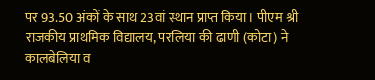पर 93.50 अंकों के साथ 23वां स्थान प्राप्त किया। पीएम श्री राजकीय प्राथमिक विद्यालय, परलिया की ढाणी (कोटा) ने कालबेलिया व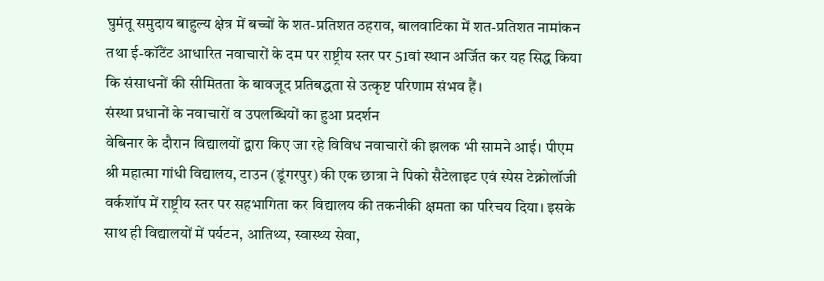घुमंतू समुदाय बाहुल्य क्षेत्र में बच्चों के शत-प्रतिशत ठहराव, बालवाटिका में शत-प्रतिशत नामांकन तथा ई-कॉंटेंट आधारित नवाचारों के दम पर राष्ट्रीय स्तर पर 51वां स्थान अर्जित कर यह सिद्ध किया कि संसाधनों की सीमितता के बावजूद प्रतिबद्धता से उत्कृष्ट परिणाम संभव हैं।
संस्था प्रधानों के नवाचारों व उपलब्धियों का हुआ प्रदर्शन
वेबिनार के दौरान विद्यालयों द्वारा किए जा रहे विविध नवाचारों की झलक भी सामने आई। पीएम श्री महात्मा गांधी विद्यालय, टाउन (डूंगरपुर) की एक छात्रा ने पिको सैटेलाइट एवं स्पेस टेक्नोलॉजी वर्कशॉप में राष्ट्रीय स्तर पर सहभागिता कर विद्यालय की तकनीकी क्षमता का परिचय दिया। इसके साथ ही विद्यालयों में पर्यटन, आतिथ्य, स्वास्थ्य सेवा,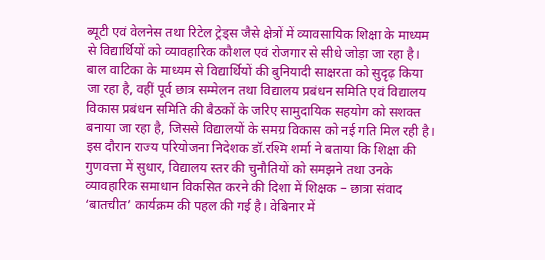ब्यूटी एवं वेलनेस तथा रिटेल ट्रेड्स जैसे क्षेत्रों में व्यावसायिक शिक्षा के माध्यम से विद्यार्थियों को व्यावहारिक कौशल एवं रोजगार से सीधे जोड़ा जा रहा है। बाल वाटिका के माध्यम से विद्यार्थियों की बुनियादी साक्षरता को सुदृढ़ किया जा रहा है, वहीं पूर्व छात्र सम्मेलन तथा विद्यालय प्रबंधन समिति एवं विद्यालय विकास प्रबंधन समिति की बैठकों के जरिए सामुदायिक सहयोग को सशक्त बनाया जा रहा है, जिससे विद्यालयों के समग्र विकास को नई गति मिल रही है। इस दौरान राज्य परियोजना निदेशक डॉ.रश्मि शर्मा ने बताया कि शिक्षा की गुणवत्ता में सुधार, विद्यालय स्तर की चुनौतियों को समझने तथा उनके व्यावहारिक समाधान विकसित करने की दिशा में शिक्षक – छात्रा संवाद ‘बातचीत’ कार्यक्रम की पहल की गई है। वेबिनार में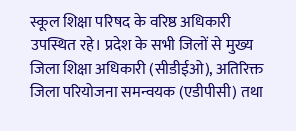स्कूल शिक्षा परिषद के वरिष्ठ अधिकारी उपस्थित रहे। प्रदेश के सभी जिलों से मुख्य जिला शिक्षा अधिकारी (सीडीईओ), अतिरिक्त जिला परियोजना समन्वयक (एडीपीसी) तथा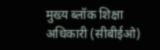मुख्य ब्लॉक शिक्षा अधिकारी (सीबीईओ)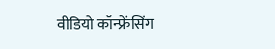वीडियो कॉन्फ्रेंसिंग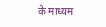के माध्यम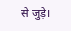से जुड़े।